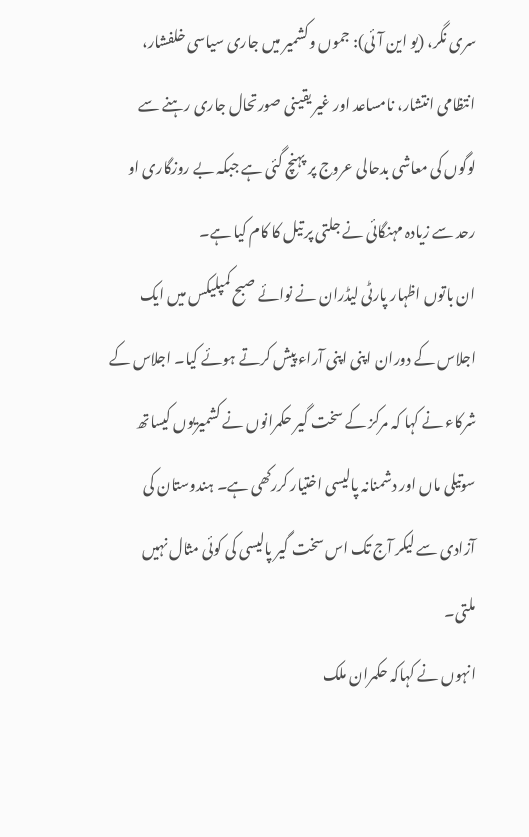سری نگر، (یو این آئی): جموں وکشمیر میں جاری سیاسی خلفشار، انتظامی انتشار، نامساعد اور غیر یقینی صورتحال جاری رہنے سے لوگوں کی معاشی بدحالی عروج پر پہنچ گئی ہے جبکہ بے روزگاری او رحد سے زیادہ مہنگائی نے جلتی پر تیل کا کام کیا ہے۔
ان باتوں اظہار پارٹی لیڈران نے نوائے صبح کمپلیکس میں ایک اجلاس کے دوران اپنی اپنی آراء پیش کرتے ہوئے کیا۔ اجلاس کے شرکاء نے کہا کہ مرکز کے سخت گیر حکمرانوں نے کشمیریوں کیساتھ سوتیلی ماں اور دشمنانہ پالیسی اختیار کررکھی ہے۔ ہندوستان کی آزادی سے لیکر آج تک اس سخت گیر پالیسی کی کوئی مثال نہیں ملتی۔
انہوں نے کہاکہ حکمران ملک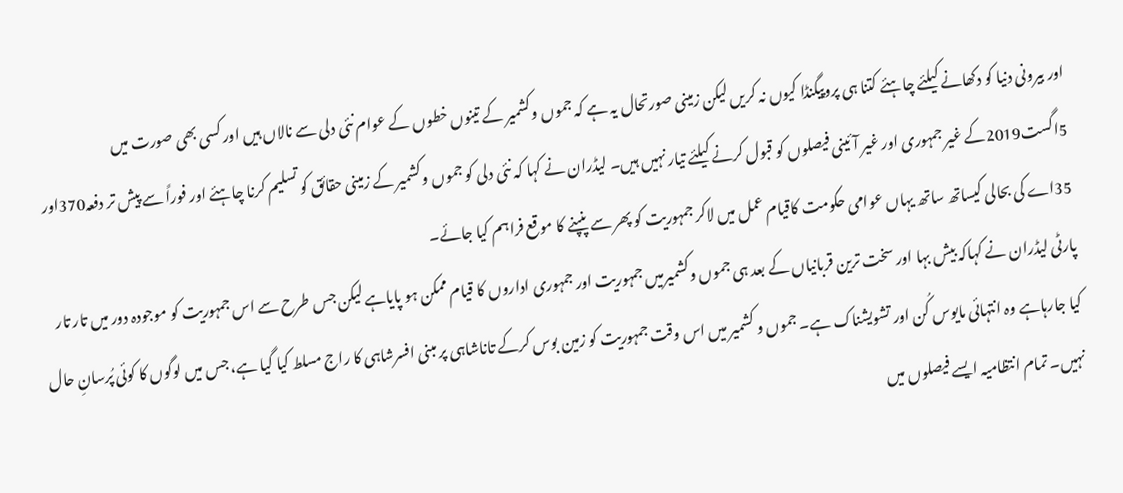اور بیرونی دنیا کو دکھانے کیلئے چاہئے کتنا ہی پروپیگنڈا کیوں نہ کریں لیکن زمینی صورتحال یہ ہے کہ جموں وکشمیر کے تینوں خطوں کے عوام نئی دلی سے نالاں ہیں اور کسی بھی صورت میں 5اگست2019کے غیر جمہوری اور غیر آئینی فیصلوں کو قبول کرنے کیلئے تیار نہیں ہیں۔ لیڈران نے کہا کہ نئی دلی کو جموں وکشمیر کے زمینی حقائق کو تسلیم کرنا چاہئے اور فوراً سے پیش تر دفعہ370اور 35اے کی بحالی کیساتھ ساتھ یہاں عوامی حکومت کاقیام عمل میں لاکر جمہوریت کو پھر سے پنپنے کا موقع فراہم کیا جائے۔
پارٹی لیڈران نے کہاکہ بیش بہا اور سخت ترین قربانیاں کے بعد ہی جموں وکشمیرمیں جمہوریت اور جمہوری اداروں کا قیام ممکن ہو پایاہے لیکن جس طرح سے اس جمہوریت کو موجودہ دور میں تار تار کیا جارہاہے وہ انتہائی مایوس کُن اور تشویشناک ہے۔ جموں و کشمیر میں اس وقت جمہوریت کو زمین بوس کرکے تاناشاہی پر مبنی افسرشاہی کا راج مسلط کیا گیا ہے، جس میں لوگوں کا کوئی پُرسانِ حال نہیں۔ تمام انتظامیہ ایسے فیصلوں میں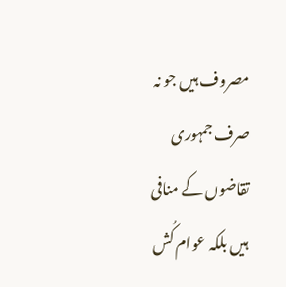مصروف ہیں جو نہ صرف جمہوری تقاضوں کے منافی ہیں بلکہ عوام کُش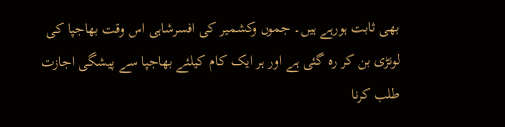بھی ثابت ہورہے ہیں۔ جموں وکشمیر کی افسرشاہی اس وقت بھاجپا کی لونڑی بن کر رہ گئی ہے اور ہر ایک کام کیلئے بھاجپا سے پیشگی اجازت طلب کرنا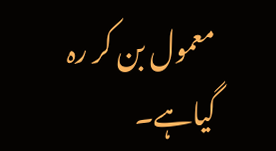معمول بن کر رہ گیاہے۔